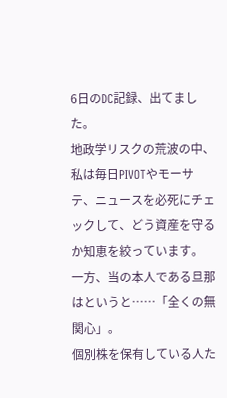6日のDC記録、出てました。
地政学リスクの荒波の中、私は毎日PIVOTやモーサテ、ニュースを必死にチェックして、どう資産を守るか知恵を絞っています。
一方、当の本人である旦那はというと……「全くの無関心」。
個別株を保有している人た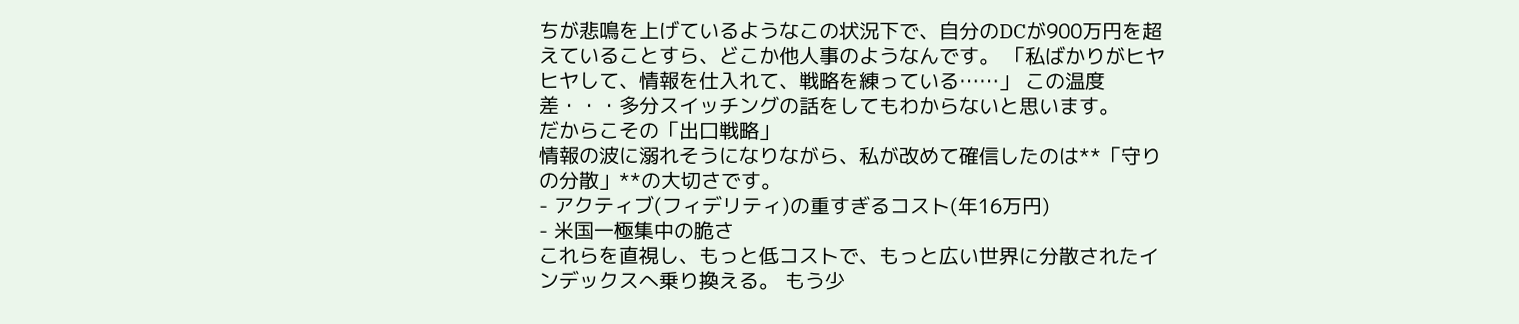ちが悲鳴を上げているようなこの状況下で、自分のDCが900万円を超えていることすら、どこか他人事のようなんです。 「私ばかりがヒヤヒヤして、情報を仕入れて、戦略を練っている……」 この温度差・・・多分スイッチングの話をしてもわからないと思います。
だからこその「出口戦略」
情報の波に溺れそうになりながら、私が改めて確信したのは**「守りの分散」**の大切さです。
- アクティブ(フィデリティ)の重すぎるコスト(年16万円)
- 米国一極集中の脆さ
これらを直視し、もっと低コストで、もっと広い世界に分散されたインデックスへ乗り換える。 もう少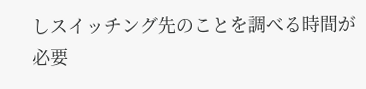しスイッチング先のことを調べる時間が必要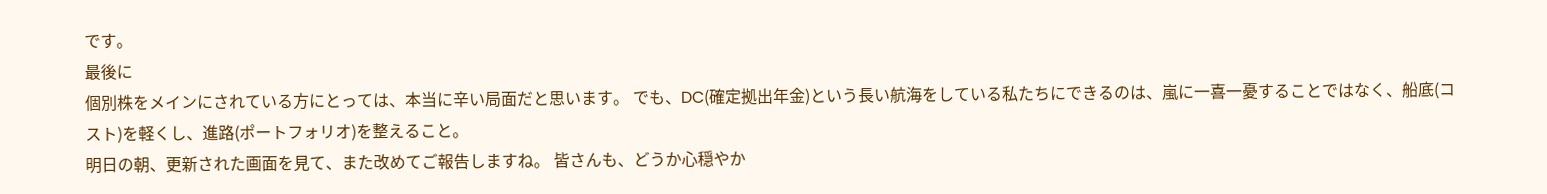です。
最後に
個別株をメインにされている方にとっては、本当に辛い局面だと思います。 でも、DC(確定拠出年金)という長い航海をしている私たちにできるのは、嵐に一喜一憂することではなく、船底(コスト)を軽くし、進路(ポートフォリオ)を整えること。
明日の朝、更新された画面を見て、また改めてご報告しますね。 皆さんも、どうか心穏やか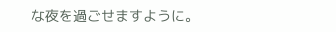な夜を過ごせますように。